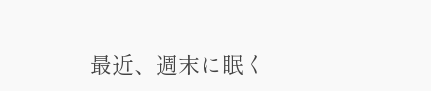最近、週末に眠く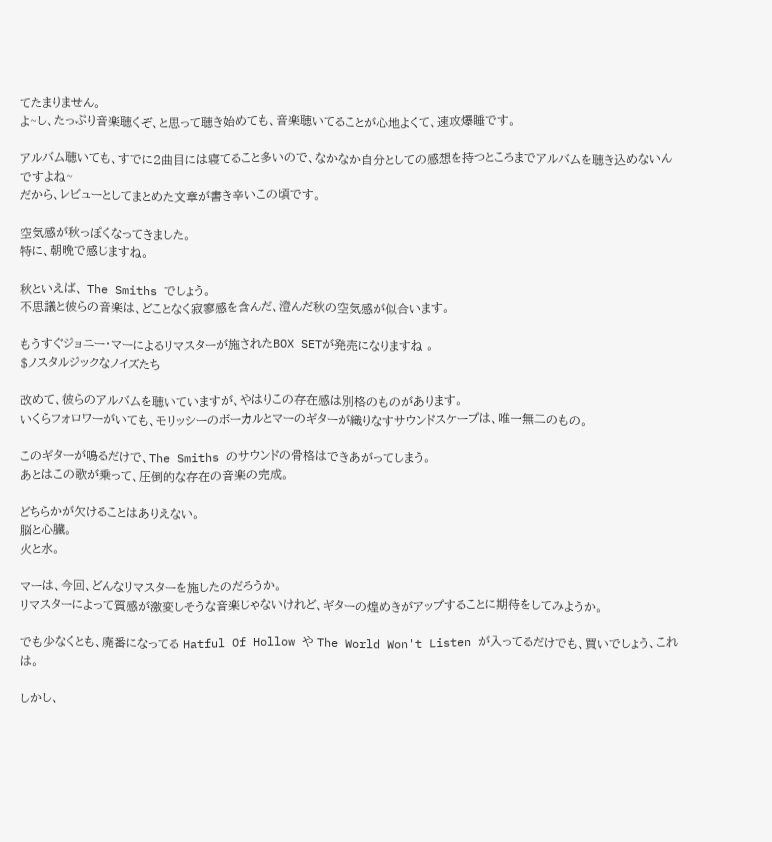てたまりません。
よ~し、たっぷり音楽聴くぞ、と思って聴き始めても、音楽聴いてることが心地よくて、速攻爆睡です。

アルバム聴いても、すでに2曲目には寝てること多いので、なかなか自分としての感想を持つところまでアルバムを聴き込めないんですよね~
だから、レビューとしてまとめた文章が書き辛いこの頃です。

空気感が秋っぽくなってきました。
特に、朝晩で感じますね。

秋といえば、 The Smiths でしょう。
不思議と彼らの音楽は、どことなく寂寥感を含んだ、澄んだ秋の空気感が似合います。

もうすぐジョニー・マーによるリマスターが施されたBOX SETが発売になりますね 。
$ノスタルジックなノイズたち

改めて、彼らのアルバムを聴いていますが、やはりこの存在感は別格のものがあります。
いくらフォロワーがいても、モリッシーのボーカルとマーのギターが織りなすサウンドスケープは、唯一無二のもの。

このギターが鳴るだけで、The Smiths のサウンドの骨格はできあがってしまう。
あとはこの歌が乗って、圧倒的な存在の音楽の完成。

どちらかが欠けることはありえない。
脳と心臓。
火と水。

マーは、今回、どんなリマスターを施したのだろうか。
リマスターによって質感が激変しそうな音楽じゃないけれど、ギターの煌めきがアップすることに期待をしてみようか。

でも少なくとも、廃番になってる Hatful Of Hollow や The World Won't Listen が入ってるだけでも、買いでしょう、これは。

しかし、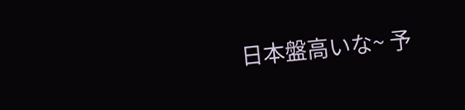日本盤高いな~ 予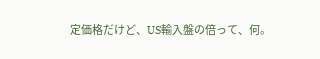定価格だけど、US輸入盤の倍って、何。